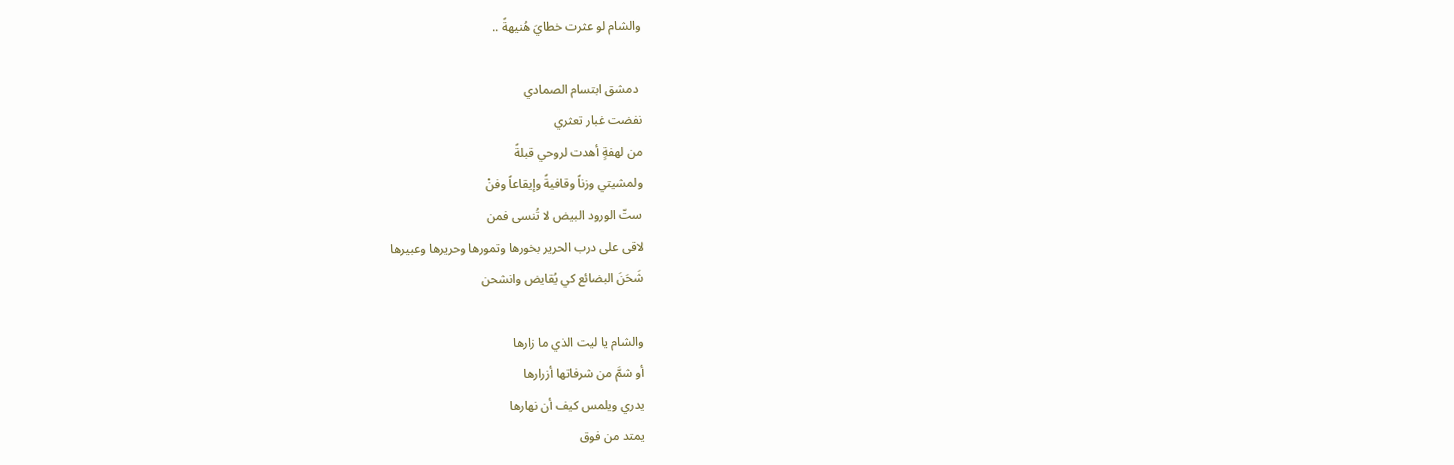والشام لو عثرت خطايَ هُنيهةً ..

 دمشق ابتسام الصمادي
نفضت غبار تعثري
من لهفةٍ أهدت لروحي قبلةً
ولمشيتي وزناً وقافيةً وإيقاعاً وفنْ
ستّ الورود البيض لا تُنسى فمن
لاقى على درب الحرير بخورها وتمورها وحريرها وعبيرها
شَحَنَ البضائع كي يُقايض وانشحن

والشام يا ليت الذي ما زارها
أو شمَّ من شرفاتها أزرارها
يدري ويلمس كيف أن نهارها
يمتد من فوق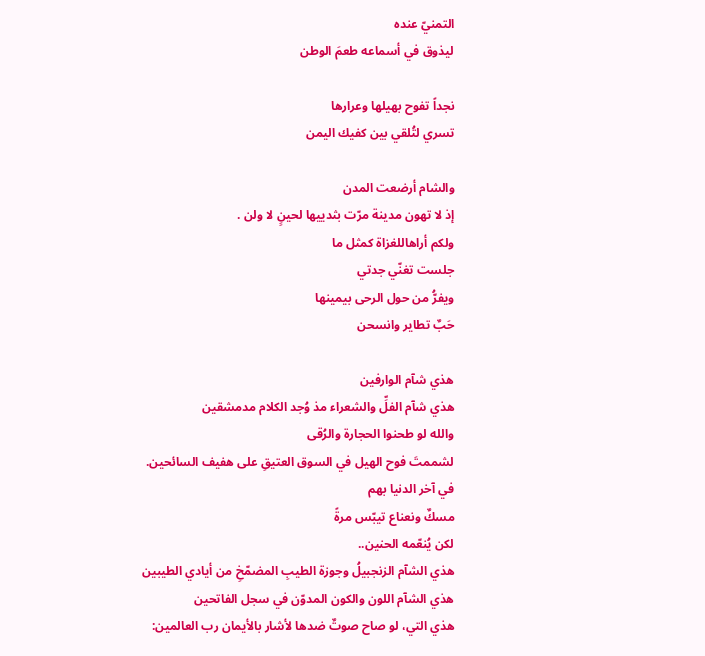التمنيّ عنده
ليذوق في أسماعه طعمَ الوطن

نجداً تفوح بهيلها وعرارها
تسري لتُلقي بين كفيك اليمن

والشام أرضعت المدن
إذ لا تهون مدينة مرّت بثدييها لحينٍ لا ولن .
ولكم أراهاللغزاة كمثل ما
جلست تغنّي جدتي
ويفرُّ من حول الرحى بيمينها
حَبٌ تطاير وانسحن

هذي شآم الوارفين
هذي شآم الفلِّ والشعراء مذ وُجد الكلام مدمشقين
والله لو طحنوا الحجارة والرُقى
لشممتَ فوح الهيل في السوق العتيقِ على هفيف السائحين.
في آخر الدنيا بهم
مسكٌ ونعناع تيبّس مرةً
لكن يُنعّمه الحنين..
هذي الشآم الزنجبيلُ وجوزة الطيبِ المضمّخِ من أيادي الطيبين
هذي الشآم اللون والكون المدوّن في سجل الفاتحين
هذي التي، لو صاح صوتٌ ضدها لأشار بالأيمان رب العالمين: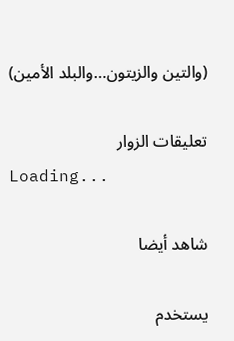(والتين والزيتون…والبلد الأمين)

تعليقات الزوار
Loading...

شاهد أيضا

يستخدم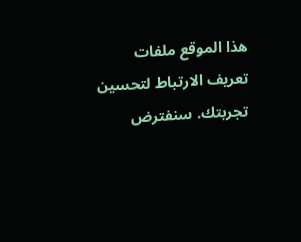هذا الموقع ملفات تعريف الارتباط لتحسين تجربتك. سنفترض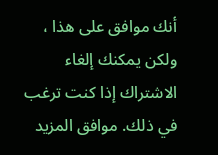أنك موافق على هذا ، ولكن يمكنك إلغاء الاشتراك إذا كنت ترغب في ذلك. موافق المزيد